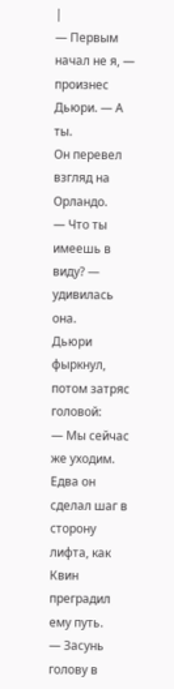|
— Первым начал не я, — произнес Дьюри. — А ты.
Он перевел взгляд на Орландо.
— Что ты имеешь в виду? — удивилась она.
Дьюри фыркнул, потом затряс головой:
— Мы сейчас же уходим.
Едва он сделал шаг в сторону лифта, как Квин преградил ему путь.
— Засунь голову в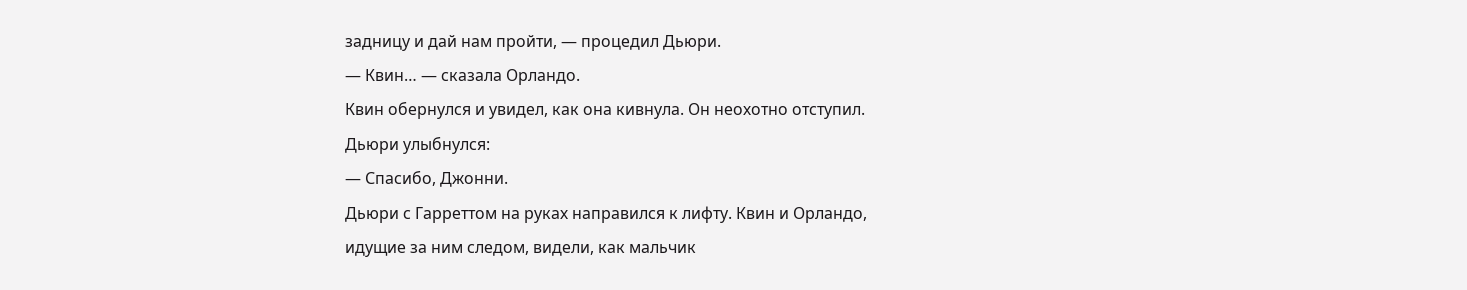задницу и дай нам пройти, — процедил Дьюри.
— Квин… — сказала Орландо.
Квин обернулся и увидел, как она кивнула. Он неохотно отступил.
Дьюри улыбнулся:
— Спасибо, Джонни.
Дьюри с Гарреттом на руках направился к лифту. Квин и Орландо, идущие за ним следом, видели, как мальчик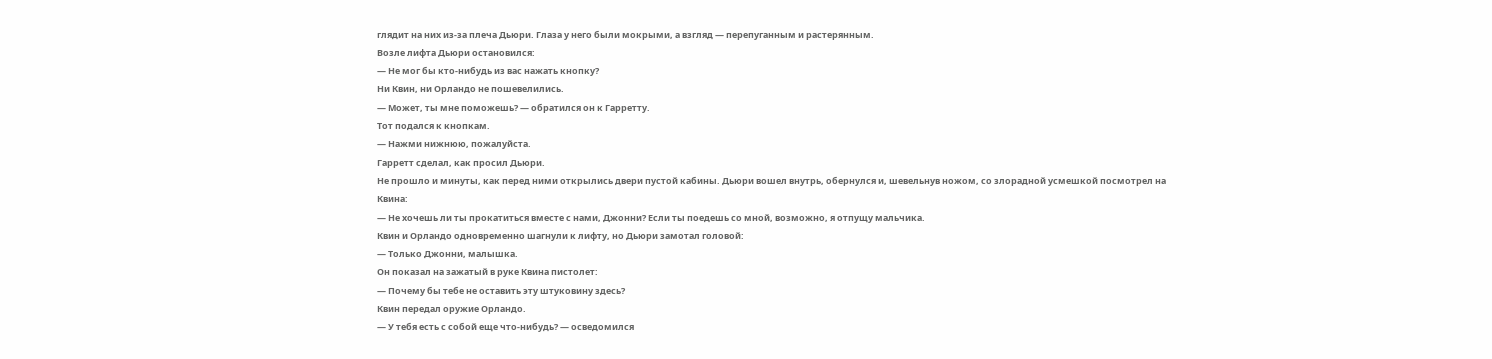глядит на них из-за плеча Дьюри. Глаза у него были мокрыми, а взгляд — перепуганным и растерянным.
Возле лифта Дьюри остановился:
— Не мог бы кто-нибудь из вас нажать кнопку?
Ни Квин, ни Орландо не пошевелились.
— Может, ты мне поможешь? — обратился он к Гарретту.
Тот подался к кнопкам.
— Нажми нижнюю, пожалуйста.
Гарретт сделал, как просил Дьюри.
Не прошло и минуты, как перед ними открылись двери пустой кабины. Дьюри вошел внутрь, обернулся и, шевельнув ножом, со злорадной усмешкой посмотрел на Квина:
— Не хочешь ли ты прокатиться вместе с нами, Джонни? Если ты поедешь со мной, возможно, я отпущу мальчика.
Квин и Орландо одновременно шагнули к лифту, но Дьюри замотал головой:
— Только Джонни, малышка.
Он показал на зажатый в руке Квина пистолет:
— Почему бы тебе не оставить эту штуковину здесь?
Квин передал оружие Орландо.
— У тебя есть с собой еще что-нибудь? — осведомился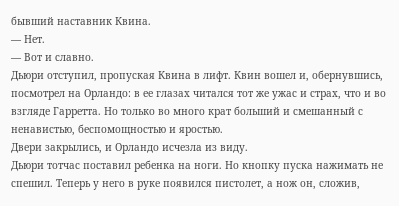бывший наставник Квина.
— Нет.
— Вот и славно.
Дьюри отступил, пропуская Квина в лифт. Квин вошел и, обернувшись, посмотрел на Орландо: в ее глазах читался тот же ужас и страх, что и во взгляде Гарретта. Но только во много крат больший и смешанный с ненавистью, беспомощностью и яростью.
Двери закрылись, и Орландо исчезла из виду.
Дьюри тотчас поставил ребенка на ноги. Но кнопку пуска нажимать не спешил. Теперь у него в руке появился пистолет, а нож он, сложив,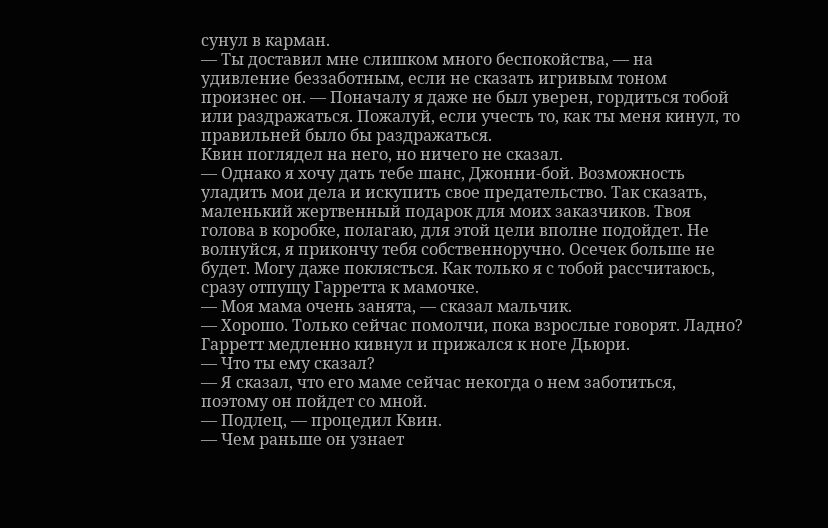сунул в карман.
— Ты доставил мне слишком много беспокойства, — на удивление беззаботным, если не сказать игривым тоном произнес он. — Поначалу я даже не был уверен, гордиться тобой или раздражаться. Пожалуй, если учесть то, как ты меня кинул, то правильней было бы раздражаться.
Квин поглядел на него, но ничего не сказал.
— Однако я хочу дать тебе шанс, Джонни-бой. Возможность уладить мои дела и искупить свое предательство. Так сказать, маленький жертвенный подарок для моих заказчиков. Твоя голова в коробке, полагаю, для этой цели вполне подойдет. Не волнуйся, я прикончу тебя собственноручно. Осечек больше не будет. Могу даже поклясться. Как только я с тобой рассчитаюсь, сразу отпущу Гарретта к мамочке.
— Моя мама очень занята, — сказал мальчик.
— Хорошо. Только сейчас помолчи, пока взрослые говорят. Ладно?
Гарретт медленно кивнул и прижался к ноге Дьюри.
— Что ты ему сказал?
— Я сказал, что его маме сейчас некогда о нем заботиться, поэтому он пойдет со мной.
— Подлец, — процедил Квин.
— Чем раньше он узнает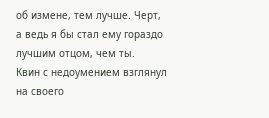об измене, тем лучше. Черт, а ведь я бы стал ему гораздо лучшим отцом, чем ты.
Квин с недоумением взглянул на своего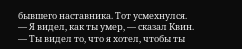бывшего наставника. Тот усмехнулся.
— Я видел, как ты умер, — сказал Квин.
— Ты видел то, что я хотел, чтобы ты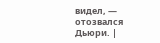видел, — отозвался Дьюри. |